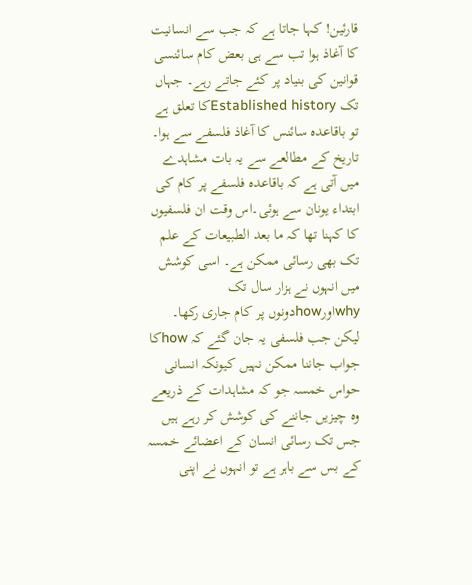قارئین! کہا جاتا ہے کہ جب سے انسانیت کا آغاذ ہوا تب سے ہی بعض کام سائنسی قوانین کی بنیاد پر کئے جاتے رہے۔ جہاں تک Established historyکا تعلق ہے تو باقاعدہ سائنس کا آغاذ فلسفے سے ہوا۔ تاریخ کے مطالعے سے یہ بات مشاہدے میں آتی ہے کہ باقاعدہ فلسفے پر کام کی ابتداء یونان سے ہوئی۔اس وقت ان فلسفیوں کا کہنا تھا کہ ما بعد الطبیعات کے علم تک بھی رسائی ممکن ہے۔ اسی کوشش میں انہوں نے ہزار سال تک whyاورhowدونوں پر کام جاری رکھا۔ لیکن جب فلسفی یہ جان گئے کہ howکا جواب جاننا ممکن نہیں کیونکہ انسانی حواس خمسہ جو کہ مشاہدات کے ذریعے وہ چیزیں جاننے کی کوشش کر رہے ہیں جس تک رسائی انسان کے اعضائے خمسہ کے بس سے باہر ہے تو انہوں نے اپنی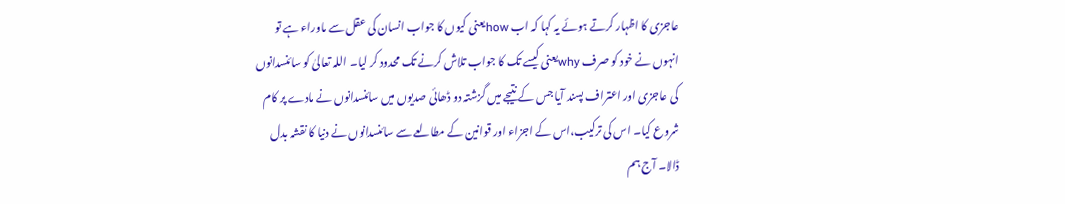عاجزی کا اظہار کرتے ہوئے یہ کہا کہ اب howیعنی کیوں کا جواب انسان کی عقل سے ماوراء ہے تو انہوں نے خود کو صرف whyیعنی کیسے تک کا جواب تلاش کرنے تک محدود کر لیا۔ اللہ تعالیٰ کو سائنسدانوں کی عاجزی اور اعتراف پسند آیا جس کے نتیجے میں گزشتہ دو ڈھائی صدیوں میں سائنسدانوں نے مادے پر کام شروع کیا۔ اس کی ترکیب،اس کے اجزاء اور قوانین کے مطالعے سے سائنسدانوں نے دنیا کا نقشہ بدل ڈالا۔ آج ہم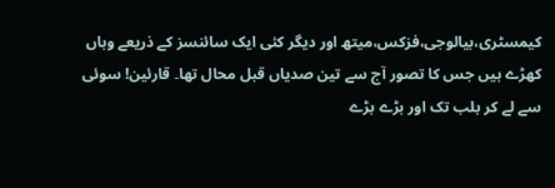کیمسٹری،بیالوجی،فزکس،میتھ اور دیگر کئی ایک سائنسز کے ذریعے وہاں کھڑے ہیں جس کا تصور آج سے تین صدیاں قبل محال تھا۔ قارئین! سوئی سے لے کر بلب تک اور بڑے بڑے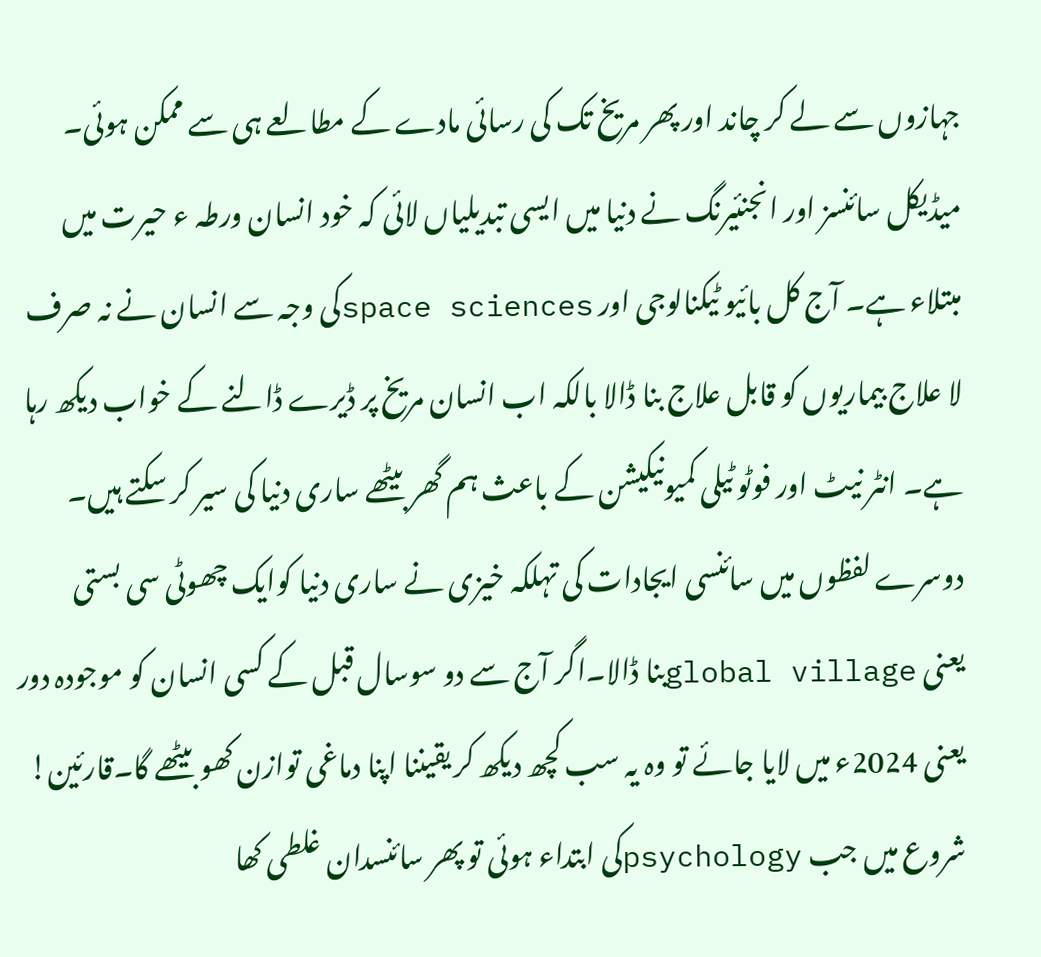جہازوں سے لے کر چاند اور پھر مریخ تک کی رسائی مادے کے مطالعے ہی سے ممکن ہوئی۔ میڈیکل سائنسز اور انجنئیرنگ نے دنیا میں ایسی تبدیلیاں لائی کہ خود انسان ورطہ ء حیرت میں مبتلاء ہے۔ آج کل بائیو ٹیکنالوجی اور space sciencesکی وجہ سے انسان نے نہ صرف لا علاج بیماریوں کو قابل علاج بنا ڈالا بالکہ اب انسان مریخ پر ڈیرے ڈالنے کے خواب دیکھ رہا ہے۔ انٹر نیٹ اور فوٹو ٹیلی کمیونیکیشن کے باعث ہم گھر بیٹھے ساری دنیا کی سیر کر سکتے ہیں۔ دوسرے لفظوں میں سائنسی ایجادات کی تہلکہ خیزی نے ساری دنیا کوایک چھوٹی سی بستی یعنی global villageبنا ڈالا۔اگر آج سے دو سوسال قبل کے کسی انسان کو موجودہ دور یعنی 2024ء میں لایا جائے تو وہ یہ سب کچھ دیکھ کر یقیننا اپنا دماغی توازن کھو بیٹھے گا۔قارئین! شروع میں جب psychologyکی ابتداء ہوئی تو پھر سائنسدان غلطی کھا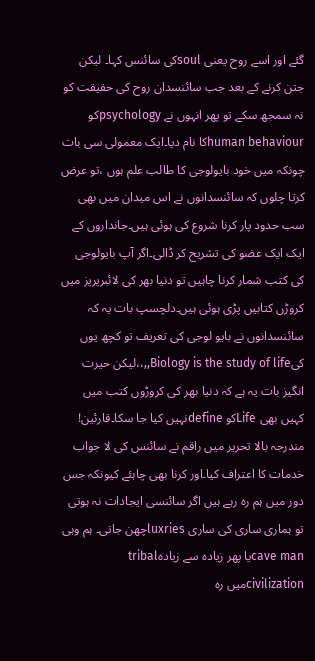گئے اور اسے روح یعنی soulکی سائنس کہا۔ لیکن جتن کرنے کے بعد جب سائنسدان روح کی حقیقت کو نہ سمجھ سکے تو پھر انہوں نے psychologyکو human behaviourکا نام دیا۔ایک معمولی سی بات چونکہ میں خود بایولوجی کا طالب علم ہوں ،تو عرض کرتا چلوں کہ سائنسدانوں نے اس میدان میں بھی سب حدود پار کرنا شروع کی ہوئی ہیں۔جانداروں کے ایک ایک عضو کی تشریح کر ڈالی۔اگر آپ بایولوجی کی کتب شمار کرنا چاہیں تو دنیا بھر کی لائبریریز میں کروڑں کتابیں پڑی ہوئی ہیں۔دلچسپ بات یہ کہ سائنسدانوں نے بایو لوجی کی تعریف تو کچھ یوں کیBiology is the study of life,,،،لیکن حیرت انگیز بات یہ ہے کہ دنیا بھر کی کروڑوں کتب میں کہیں بھی Lifeکو defineنہیں کیا جا سکا۔قارئین! مندرجہ بالا تحریر میں راقم نے سائنس کی لا جواب خدمات کا اعتراف کیا۔اور کرنا بھی چاہئے کیونکہ جس دور میں ہم رہ رہے ہیں اگر سائنسی ایجادات نہ ہوتی تو ہماری ساری کی ساری luxriesچھن جاتی۔ ہم وہی cave manیا پھر زیادہ سے زیادہtribal civilizationمیں رہ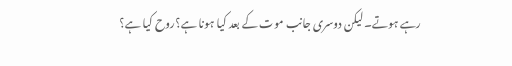رہے ہوتے۔ لیکن دوسری جانب موت کے بعد کیا ہونا ہے؟روح کیا ہے؟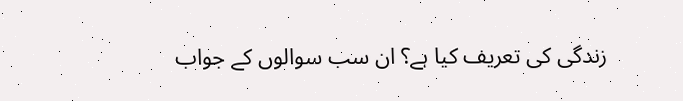زندگی کی تعریف کیا ہے؟ ان سب سوالوں کے جواب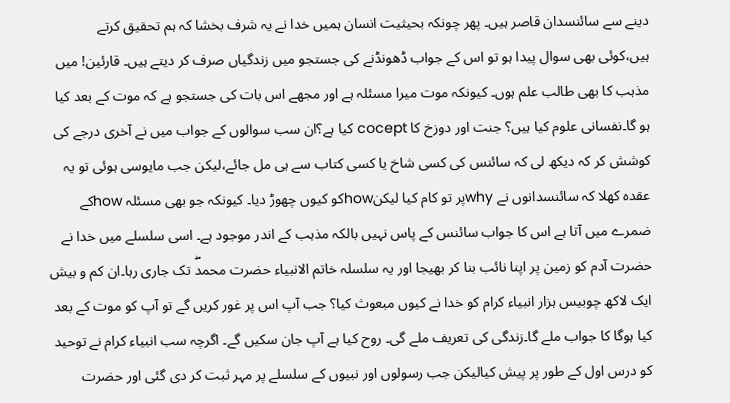دینے سے سائنسدان قاصر ہیں۔ پھر چونکہ بحیثیت انسان ہمیں خدا نے یہ شرف بخشا کہ ہم تحقیق کرتے ہیں،کوئی بھی سوال پیدا ہو تو اس کے جواب ڈھونڈنے کی جستجو میں زندگیاں صرف کر دیتے ہیں۔ قارئین! میں مذہب کا بھی طالب علم ہوں۔ کیونکہ موت میرا مسئلہ ہے اور مجھے اس بات کی جستجو ہے کہ موت کے بعد کیا ہو گا۔نفسانی علوم کیا ہیں؟ جنت اور دوزخ کا cocept کیا ہے؟ان سب سوالوں کے جواب میں نے آخری درجے کی کوشش کر کہ دیکھ لی کہ سائنس کی کسی شاخ یا کسی کتاب سے ہی مل جائے،لیکن جب مایوسی ہوئی تو یہ عقدہ کھلا کہ سائنسدانوں نے whyپر تو کام کیا لیکنhowکو کیوں چھوڑ دیا۔ کیونکہ جو بھی مسئلہ howکے ضمرے میں آتا ہے اس کا جواب سائنس کے پاس نہیں بالکہ مذہب کے اندر موجود ہے۔ اسی سلسلے میں خدا نے حضرت آدم کو زمین پر اپنا نائب بنا کر بھیجا اور یہ سلسلہ خاتم الانبیاء حضرت محمدۖ تک جاری رہا۔ان کم و بیش ایک لاکھ چوبیس ہزار انبیاء کرام کو خدا نے کیوں مبعوث کیا؟ جب آپ اس پر غور کریں گے تو آپ کو موت کے بعد کیا ہوگا کا جواب ملے گا۔زندگی کی تعریف ملے گی۔ روح کیا ہے آپ جان سکیں گے۔ اگرچہ سب انبیاء کرام نے توحید کو درس اول کے طور پر پیش کیالیکن جب رسولوں اور نبیوں کے سلسلے پر مہر ثبت کر دی گئی اور حضرت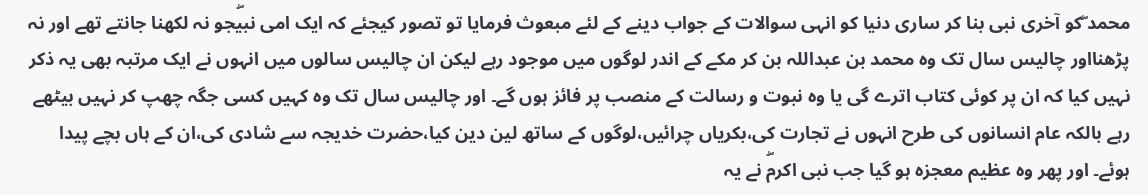محمد ۖکو آخری نبی بنا کر ساری دنیا کو انہی سوالات کے جواب دینے کے لئے مبعوث فرمایا تو تصور کیجئے کہ ایک امی نبیۖجو نہ لکھنا جانتے تھے اور نہ پڑھنااور چالیس سال تک وہ محمد بن عبداللہ بن کر مکے کے اندر لوگوں میں موجود رہے لیکن ان چالیس سالوں میں انہوں نے ایک مرتبہ بھی یہ ذکر نہیں کیا کہ ان پر کوئی کتاب اترے گی یا وہ نبوت و رسالت کے منصب پر فائز ہوں گے۔ اور چالیس سال تک وہ کہیں کسی جگہ چھپ کر نہیں بیٹھے رہے بالکہ عام انسانوں کی طرح انہوں نے تجارت کی،بکریاں چرائیں،لوگوں کے ساتھ لین دین کیا،حضرت خدیجہ سے شادی کی،ان کے ہاں بچے پیدا ہوئے۔ اور پھر وہ عظیم معجزہ ہو گیا جب نبی اکرمۖ نے یہ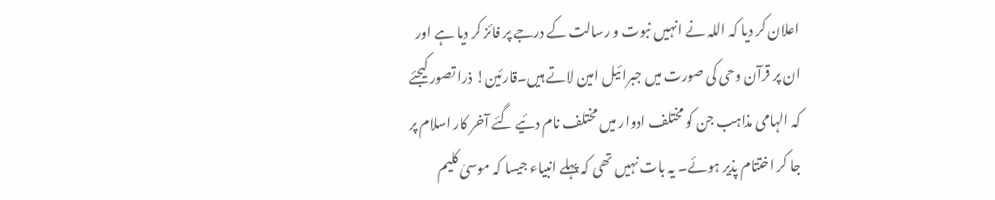اعلان کر دیا کہ اللہ نے انہیں نبوت و رسالت کے درجے پر فائز کر دیا ہے اور ان پر قرآن وحی کی صورت میں جبرائیل امین لاتے ہیں۔قارئین! ذرا تصور کیجئے کہ الہامی مذاہب جن کو مختلف ادوار میں مختلف نام دئیے گئے آخر کار اسلام پر جا کر اختتام پذیر ہوئے۔ یہ بات نہیں تھی کہ پہلے انبیاء جیسا کہ موسیٰ کلیم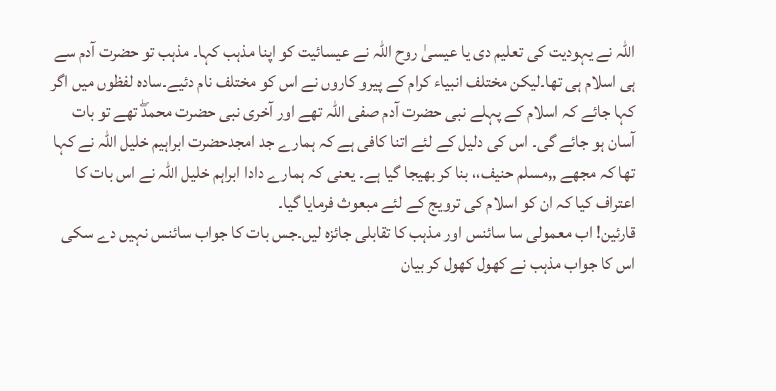اللہ نے یہودیت کی تعلیم دی یا عیسیٰ روح اللہ نے عیسائیت کو اپنا مذہب کہا۔ مذہب تو حضرت آدم سے ہی اسلام ہی تھا۔لیکن مختلف انبیاء کرام کے پیرو کاروں نے اس کو مختلف نام دئیے۔سادہ لفظوں میں اگر کہا جائے کہ اسلام کے پہلے نبی حضرت آدم صفی اللہ تھے اور آخری نبی حضرت محمدۖ تھے تو بات آسان ہو جائے گی۔ اس کی دلیل کے لئے اتنا کافی ہے کہ ہمارے جد امجدحضرت ابراہیم خلیل اللہ نے کہا تھا کہ مجھے ,,مسلم حنیف،، بنا کر بھیجا گیا ہے۔ یعنی کہ ہمارے دادا ابراہم خلیل اللہ نے اس بات کا اعتراف کیا کہ ان کو اسلام کی ترویج کے لئے مبعوث فرمایا گیا۔
قارئین! اب معمولی سا سائنس اور مذہب کا تقابلی جائزہ لیں۔جس بات کا جواب سائنس نہیں دے سکی اس کا جواب مذہب نے کھول کھول کر بیان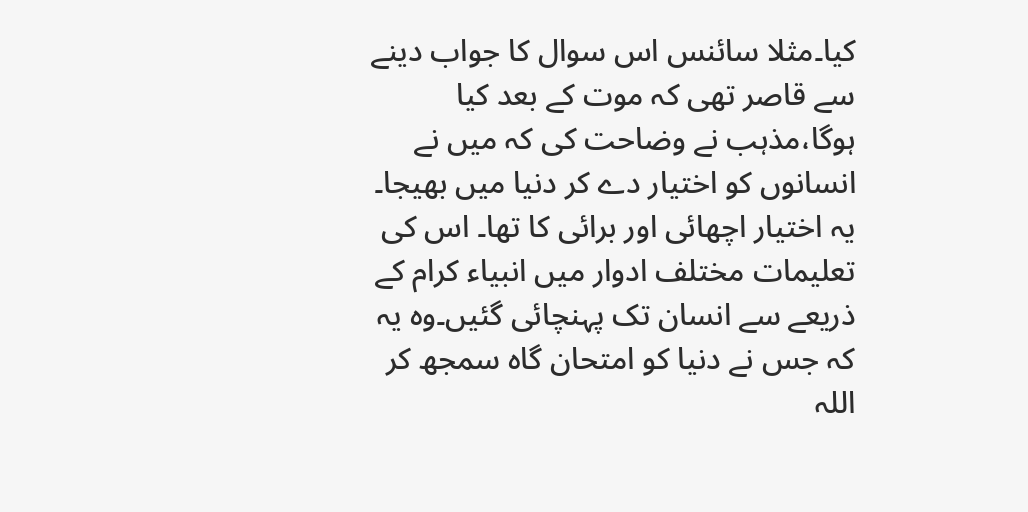کیا۔مثلا سائنس اس سوال کا جواب دینے سے قاصر تھی کہ موت کے بعد کیا ہوگا،مذہب نے وضاحت کی کہ میں نے انسانوں کو اختیار دے کر دنیا میں بھیجا۔ یہ اختیار اچھائی اور برائی کا تھا۔ اس کی تعلیمات مختلف ادوار میں انبیاء کرام کے ذریعے سے انسان تک پہنچائی گئیں۔وہ یہ کہ جس نے دنیا کو امتحان گاہ سمجھ کر اللہ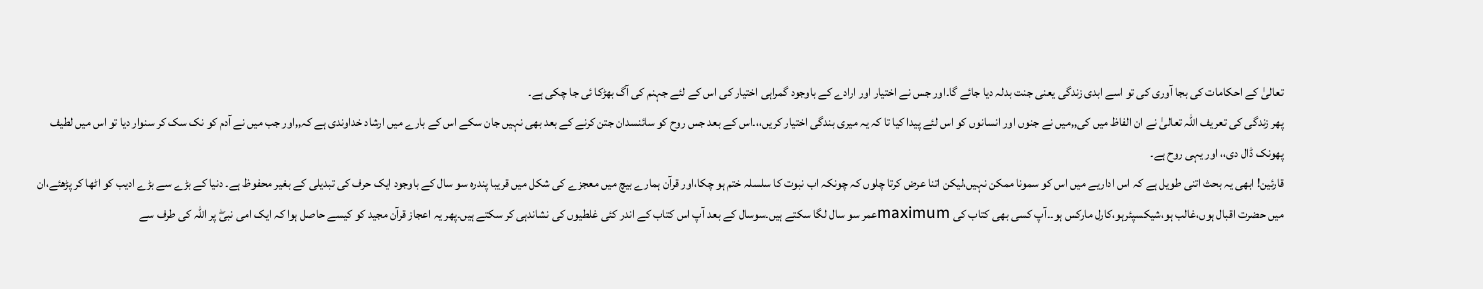تعالیٰ کے احکامات کی بجا آوری کی تو اسے ابدی زندگی یعنی جنت بدلہ دیا جائے گا۔اور جس نے اختیار اور ارادے کے باوجود گمراہی اختیار کی اس کے لئے جہنم کی آگ بھڑکا ئی جا چکی ہے۔
پھر زندگی کی تعریف اللہ تعالیٰ نے ان الفاظ میں کی,,میں نے جنوں اور انسانوں کو اس لئے پیدا کیا تا کہ یہ میری بندگی اختیار کریں،،۔اس کے بعد جس روح کو سائنسدان جتن کرنے کے بعد بھی نہیں جان سکے اس کے بارے میں ارشاد خداوندی ہے کہ,,اور جب میں نے آدم کو نک سک کر سنوار دیا تو اس میں لطیف پھونک ڈال دی،، اور یہی روح ہے۔
قارئین! ابھی یہ بحث اتنی طویل ہے کہ اس اداریے میں اس کو سمونا ممکن نہیں،لیکن اتنا عرض کرتا چلوں کہ چونکہ اب نبوت کا سلسلہ ختم ہو چکا،اور قرآن ہمارے بیچ میں معجزے کی شکل میں قریبا پندرہ سو سال کے باوجود ایک حرف کی تبدیلی کے بغیر محفوظ ہے۔ دنیا کے بڑے سے بڑے ادیب کو اٹھا کر پڑھئے،ان میں حضرت اقبال ہوں،غالب ہو،شیکسپئرہو،کارل مارکس ہو۔۔آپ کسی بھی کتاب کی maximumعمر سو سال لگا سکتے ہیں۔سوسال کے بعد آپ اس کتاب کے اندر کئی غلطیوں کی نشاندہی کر سکتے ہیں۔پھر یہ اعجاز قرآن مجید کو کیسے حاصل ہوا کہ ایک امی نبیۖ پر اللہ کی طرف سے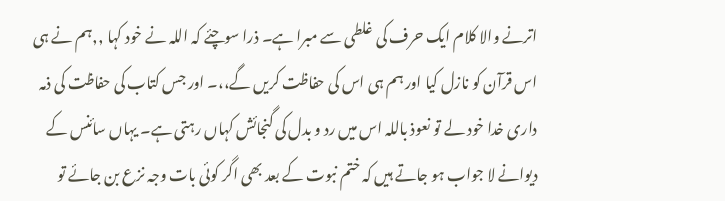اترنے والا کلام ایک حرف کی غلطی سے مبرا ہے۔ ذرا سوچئے کہ اللہ نے خود کہا ,,ہم نے ہی اس قرآن کو نازل کیا اور ہم ہی اس کی حفاظت کریں گے،،۔ اور جس کتاب کی حفاظت کی ذمہ داری خدا خود لے تو نعوذ باللہ اس میں رد و بدل کی گنجائش کہاں رہتی ہے۔ یہاں سائنس کے دیوانے لا جواب ہو جاتے ہیں کہ ختم نبوت کے بعد بھی اگر کوئی بات وجہ نزع بن جائے تو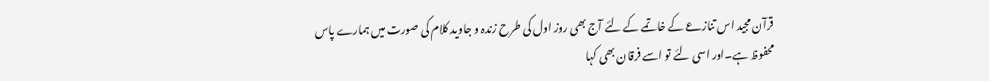قرآن مجید اس تنازعے کے خاتمے کے لئے آج بھی روز اول کی طرح زندہ و جاوید کلام کی صورت میں ہمارے پاس محفوظ ہے۔اور اسی لئے تو اسے فرقان بھی کہا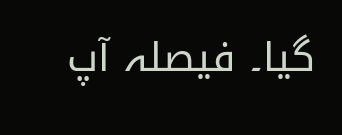گیا۔ فیصلہ آپ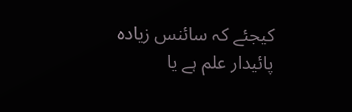کیجئے کہ سائنس زیادہ پائیدار علم ہے یا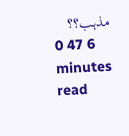مذہب؟؟
0 47 6 minutes read